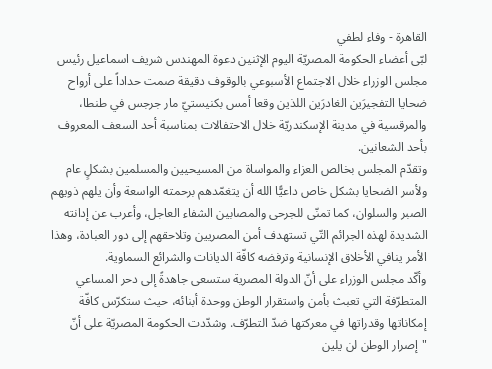القاهرة - وفاء لطفي
لبّى أعضاء الحكومة المصريّة اليوم الإثنين دعوة المهندس شريف اسماعيل رئيس مجلس الوزراء خلال الاجتماع الأسبوعي بالوقوف دقيقة صمت حداداً على أرواح ضحايا التفجيرَين الغادرَين اللذين وقعا أمس بكنيستيّ مار جرجس في طنطا، والمرقسية في مدينة الإسكندريّة خلال الاحتفالات بمناسبة أحد السعف المعروف بأحد الشعانين.
وتقدّم المجلس بخالص العزاء والمواساة من المسيحيين والمسلمين بشكلٍ عام ولأسر الضحايا بشكل خاص داعيًّا الله أن يتغمّدهم برحمته الواسعة وأن يلهم ذويهم الصبر والسلوان، كما تمنّى للجرحى والمصابين الشفاء العاجل، وأعرب عن إدانته الشديدة لهذه الجرائم التّي تستهدف أمن المصريين وتلاحقهم إلى دور العبادة، وهذا الأمر ينافي الأخلاق الإنسانية وترفضه كافّة الديانات والشرائع السماوية.
وأكّد مجلس الوزراء على أنّ الدولة المصرية ستسعى جاهدةً إلى دحر المساعي المتطرّفة التي تعبث بأمن واستقرار الوطن ووحدة أبنائه، حيث ستكرّس كافّة إمكاناتها وقدراتها في معركتها ضدّ التطرّف. وشدّدت الحكومة المصريّة على أنّ "إصرار الوطن لن يلين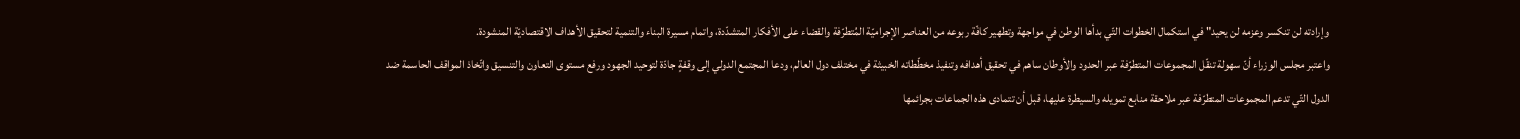وإرادته لن تنكسر وعزمه لن يحيد" في استكمال الخطوات التّي بدأها الوطن في مواجهة وتطهير كافّة ربوعه من العناصر الإجراميّة المُتطرّفة والقضاء على الأفكار المتشدّدة، واتمام مسيرة البناء والتنمية لتحقيق الأهداف الاقتصاديّة المنشودة.
واعتبر مجلس الوزراء أنّ سهولة تنقّل المجموعات المتطرّفة عبر الحدود والأوطان ساهم في تحقيق أهدافه وتنفيذ مخطّطاته الخبيثة في مختلف دول العالم، ودعا المجتمع الدولي إلى وقفةٍ جادّة لتوحيد الجهود ورفع مستوى التعاون والتنسيق واتّخاذ المواقف الحاسمة ضد الدول التّي تدعم المجموعات المتطرّفة عبر ملاحقة منابع تمويله والسيطرة عليها، قبل أن تتمادى هذه الجماعات بجرائمها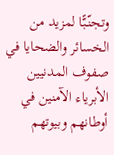وتجنّبًّا لمزيد من الخسائر والضحايا في صفوف المدنيين الأبرياء الآمنين في أوطانهم وبيوتهم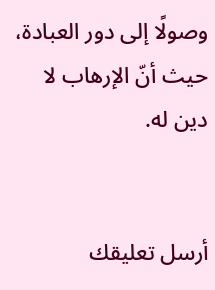وصولًا إلى دور العبادة، حيث أنّ الإرهاب لا دين له.


أرسل تعليقك